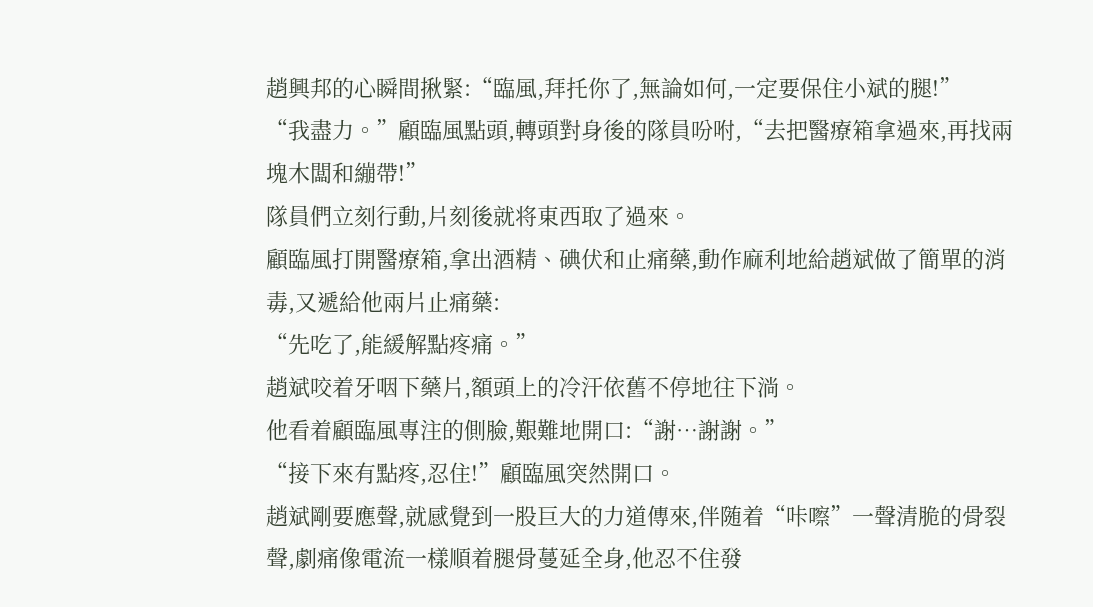趙興邦的心瞬間揪緊:“臨風,拜托你了,無論如何,一定要保住小斌的腿!”
“我盡力。”顧臨風點頭,轉頭對身後的隊員吩咐,“去把醫療箱拿過來,再找兩塊木闆和繃帶!”
隊員們立刻行動,片刻後就将東西取了過來。
顧臨風打開醫療箱,拿出酒精、碘伏和止痛藥,動作麻利地給趙斌做了簡單的消毒,又遞給他兩片止痛藥:
“先吃了,能緩解點疼痛。”
趙斌咬着牙咽下藥片,額頭上的冷汗依舊不停地往下淌。
他看着顧臨風專注的側臉,艱難地開口:“謝…謝謝。”
“接下來有點疼,忍住!”顧臨風突然開口。
趙斌剛要應聲,就感覺到一股巨大的力道傳來,伴随着“咔嚓”一聲清脆的骨裂聲,劇痛像電流一樣順着腿骨蔓延全身,他忍不住發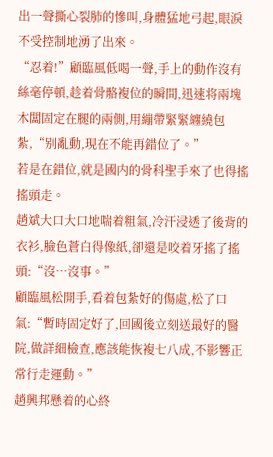出一聲撕心裂肺的慘叫,身體猛地弓起,眼淚不受控制地湧了出來。
“忍着!”顧臨風低喝一聲,手上的動作沒有絲毫停頓,趁着骨骼複位的瞬間,迅速将兩塊木闆固定在腿的兩側,用繃帶緊緊纏繞包紮,“别亂動,現在不能再錯位了。”
若是在錯位,就是國内的骨科聖手來了也得搖搖頭走。
趙斌大口大口地喘着粗氣,冷汗浸透了後背的衣衫,臉色蒼白得像紙,卻還是咬着牙搖了搖頭:“沒…沒事。”
顧臨風松開手,看着包紮好的傷處,松了口氣:“暫時固定好了,回國後立刻送最好的醫院,做詳細檢查,應該能恢複七八成,不影響正常行走運動。”
趙興邦懸着的心終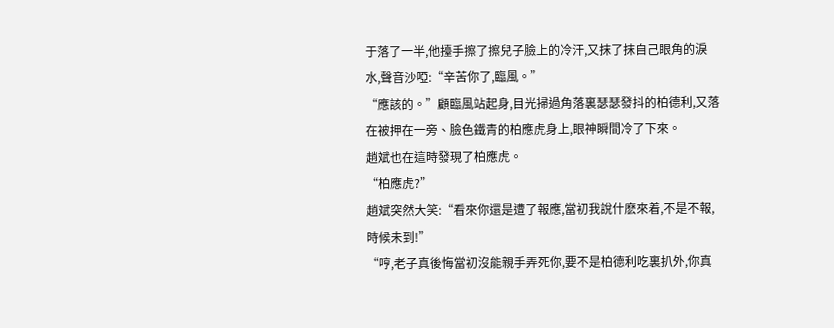于落了一半,他擡手擦了擦兒子臉上的冷汗,又抹了抹自己眼角的淚水,聲音沙啞:“辛苦你了,臨風。”
“應該的。”顧臨風站起身,目光掃過角落裏瑟瑟發抖的柏德利,又落在被押在一旁、臉色鐵青的柏應虎身上,眼神瞬間冷了下來。
趙斌也在這時發現了柏應虎。
“柏應虎?”
趙斌突然大笑:“看來你還是遭了報應,當初我說什麽來着,不是不報,時候未到!”
“哼,老子真後悔當初沒能親手弄死你,要不是柏德利吃裏扒外,你真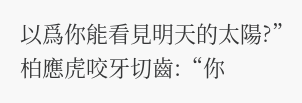以爲你能看見明天的太陽?”柏應虎咬牙切齒:“你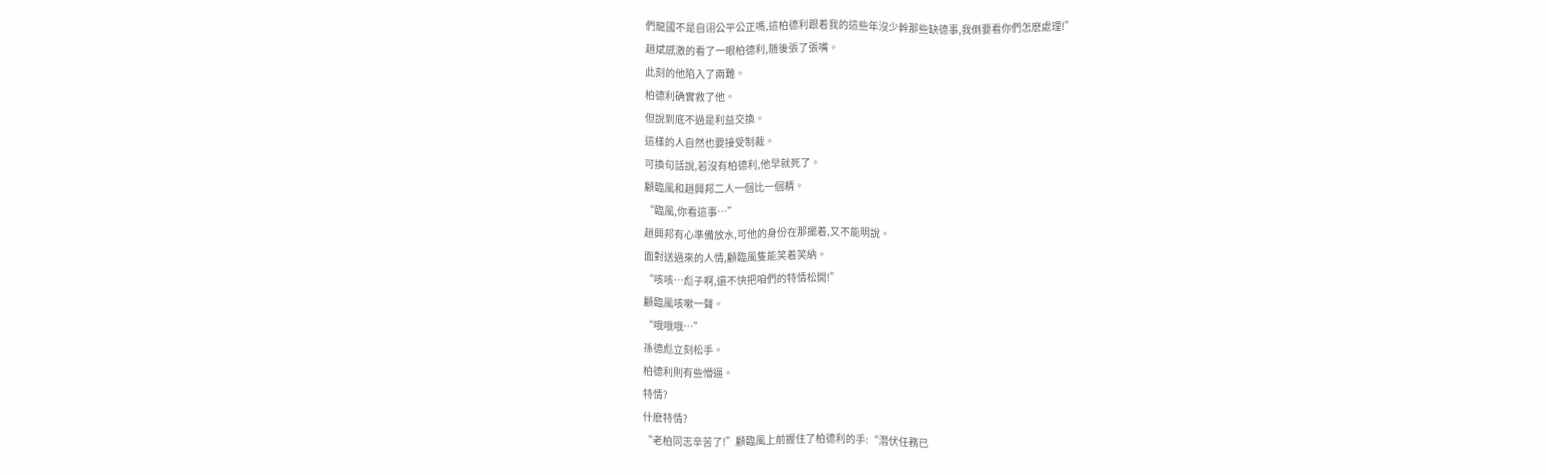們龍國不是自诩公平公正嗎,這柏德利跟着我的這些年沒少幹那些缺德事,我倒要看你們怎麽處理!”
趙斌感激的看了一眼柏德利,随後張了張嘴。
此刻的他陷入了兩難。
柏德利确實救了他。
但說到底不過是利益交換。
這樣的人自然也要接受制裁。
可換句話說,若沒有柏德利,他早就死了。
顧臨風和趙興邦二人一個比一個精。
“臨風,你看這事…”
趙興邦有心準備放水,可他的身份在那擺着,又不能明說。
面對送過來的人情,顧臨風隻能笑着笑納。
“咳咳…彪子啊,還不快把咱們的特情松開!”
顧臨風咳嗽一聲。
“哦哦哦…”
孫德彪立刻松手。
柏德利則有些懵逼。
特情?
什麽特情?
“老柏同志辛苦了!”顧臨風上前握住了柏德利的手:“潛伏任務已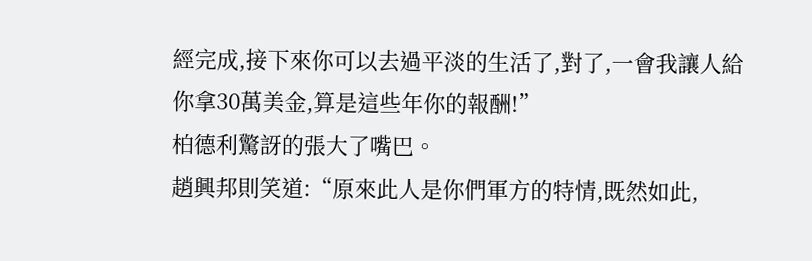經完成,接下來你可以去過平淡的生活了,對了,一會我讓人給你拿30萬美金,算是這些年你的報酬!”
柏德利驚訝的張大了嘴巴。
趙興邦則笑道:“原來此人是你們軍方的特情,既然如此,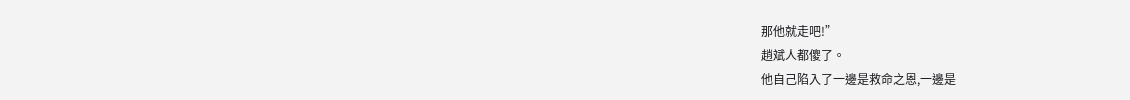那他就走吧!”
趙斌人都傻了。
他自己陷入了一邊是救命之恩,一邊是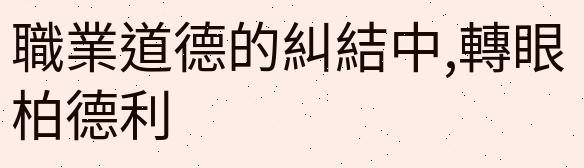職業道德的糾結中,轉眼柏德利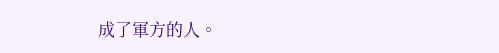成了軍方的人。